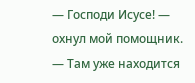— Господи Исусе! — охнул мой помощник.
— Там уже находится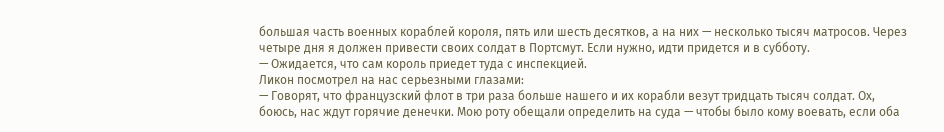большая часть военных кораблей короля, пять или шесть десятков, а на них — несколько тысяч матросов. Через четыре дня я должен привести своих солдат в Портсмут. Если нужно, идти придется и в субботу.
— Ожидается, что сам король приедет туда с инспекцией.
Ликон посмотрел на нас серьезными глазами:
— Говорят, что французский флот в три раза больше нашего и их корабли везут тридцать тысяч солдат. Ох, боюсь, нас ждут горячие денечки. Мою роту обещали определить на суда — чтобы было кому воевать, если оба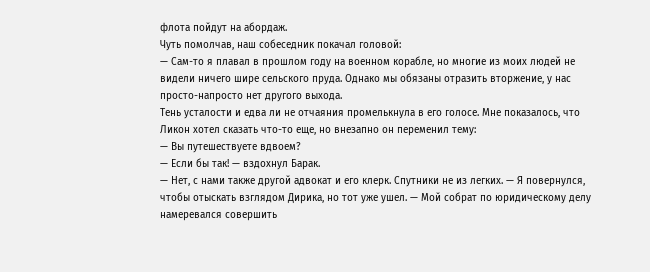флота пойдут на абордаж.
Чуть помолчав, наш собеседник покачал головой:
— Сам-то я плавал в прошлом году на военном корабле, но многие из моих людей не видели ничего шире сельского пруда. Однако мы обязаны отразить вторжение, у нас просто-напросто нет другого выхода.
Тень усталости и едва ли не отчаяния промелькнула в его голосе. Мне показалось, что Ликон хотел сказать что-то еще, но внезапно он переменил тему:
— Вы путешествуете вдвоем?
— Если бы так! — вздохнул Барак.
— Нет, с нами также другой адвокат и его клерк. Спутники не из легких. — Я повернулся, чтобы отыскать взглядом Дирика, но тот уже ушел. — Мой собрат по юридическому делу намеревался совершить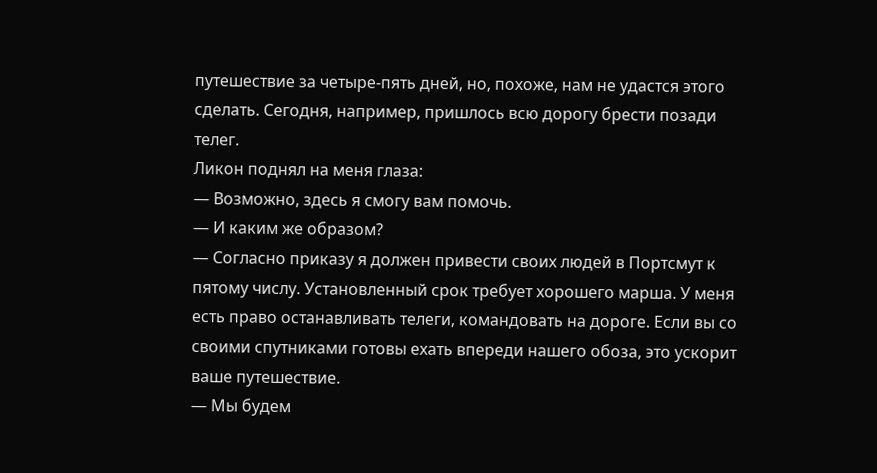путешествие за четыре-пять дней, но, похоже, нам не удастся этого сделать. Сегодня, например, пришлось всю дорогу брести позади телег.
Ликон поднял на меня глаза:
— Возможно, здесь я смогу вам помочь.
— И каким же образом?
— Согласно приказу я должен привести своих людей в Портсмут к пятому числу. Установленный срок требует хорошего марша. У меня есть право останавливать телеги, командовать на дороге. Если вы со своими спутниками готовы ехать впереди нашего обоза, это ускорит ваше путешествие.
— Мы будем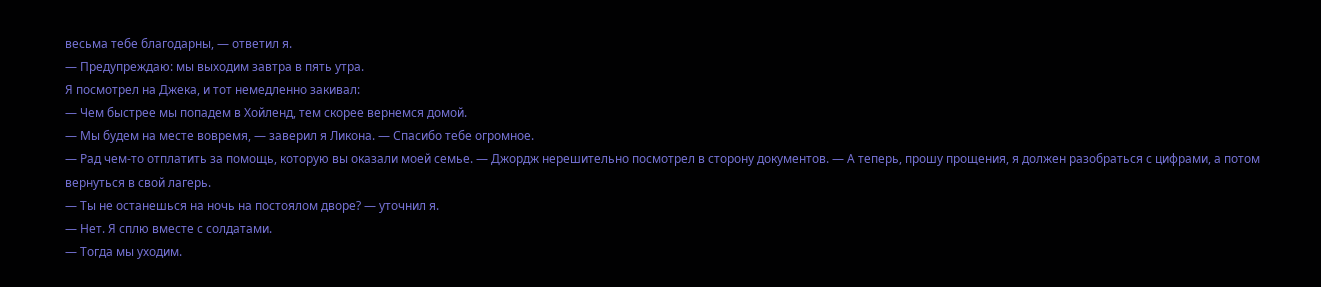весьма тебе благодарны, — ответил я.
— Предупреждаю: мы выходим завтра в пять утра.
Я посмотрел на Джека, и тот немедленно закивал:
— Чем быстрее мы попадем в Хойленд, тем скорее вернемся домой.
— Мы будем на месте вовремя, — заверил я Ликона. — Спасибо тебе огромное.
— Рад чем-то отплатить за помощь, которую вы оказали моей семье. — Джордж нерешительно посмотрел в сторону документов. — А теперь, прошу прощения, я должен разобраться с цифрами, а потом вернуться в свой лагерь.
— Ты не останешься на ночь на постоялом дворе? — уточнил я.
— Нет. Я сплю вместе с солдатами.
— Тогда мы уходим.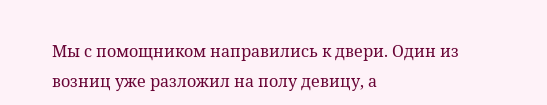Мы с помощником направились к двери. Один из возниц уже разложил на полу девицу, а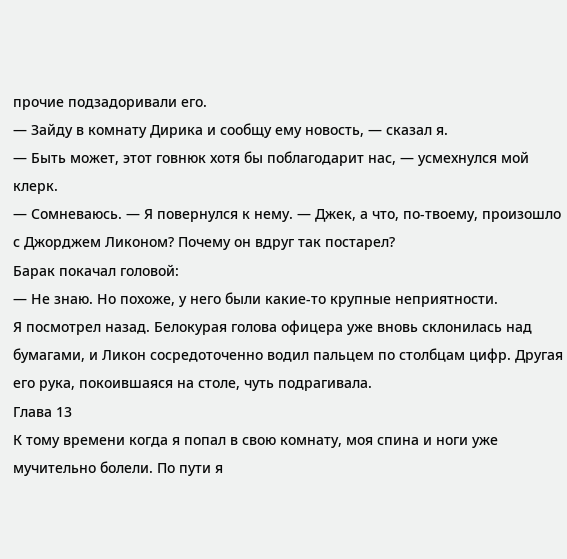прочие подзадоривали его.
— Зайду в комнату Дирика и сообщу ему новость, — сказал я.
— Быть может, этот говнюк хотя бы поблагодарит нас, — усмехнулся мой клерк.
— Сомневаюсь. — Я повернулся к нему. — Джек, а что, по-твоему, произошло с Джорджем Ликоном? Почему он вдруг так постарел?
Барак покачал головой:
— Не знаю. Но похоже, у него были какие-то крупные неприятности.
Я посмотрел назад. Белокурая голова офицера уже вновь склонилась над бумагами, и Ликон сосредоточенно водил пальцем по столбцам цифр. Другая его рука, покоившаяся на столе, чуть подрагивала.
Глава 13
К тому времени когда я попал в свою комнату, моя спина и ноги уже мучительно болели. По пути я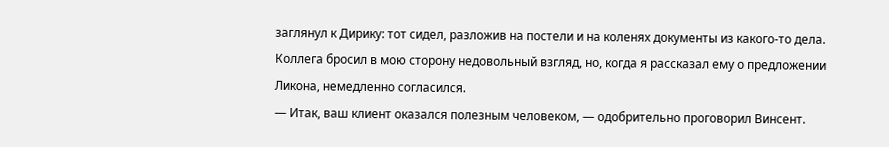заглянул к Дирику: тот сидел, разложив на постели и на коленях документы из какого-то дела. Коллега бросил в мою сторону недовольный взгляд, но, когда я рассказал ему о предложении Ликона, немедленно согласился.
— Итак, ваш клиент оказался полезным человеком, — одобрительно проговорил Винсент.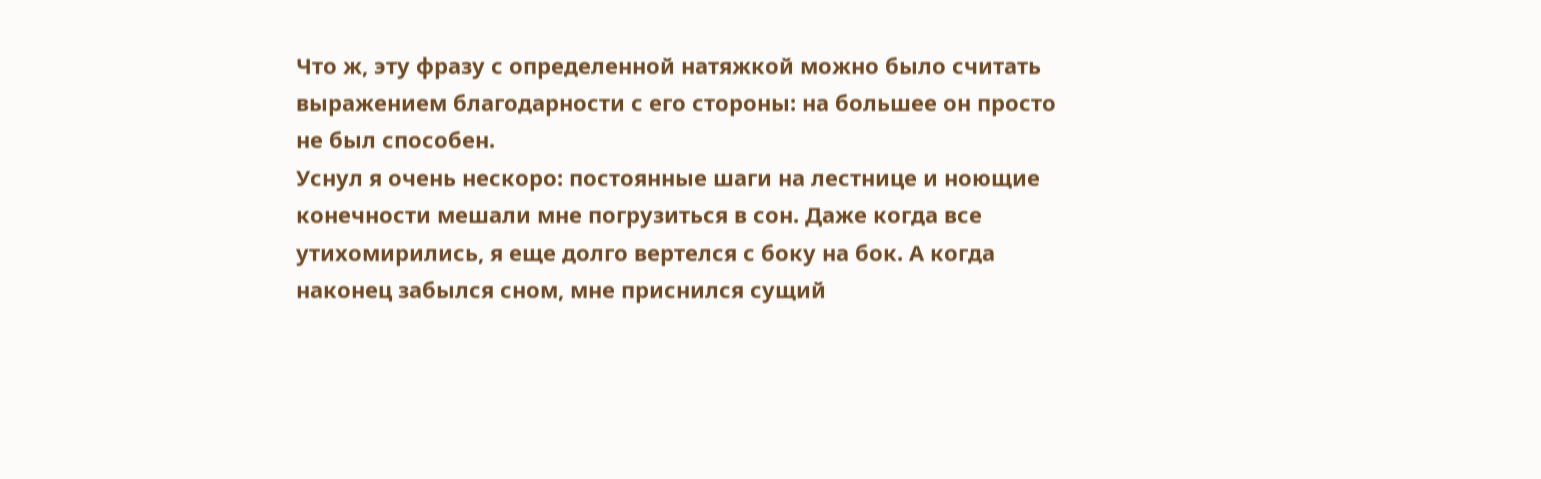Что ж, эту фразу с определенной натяжкой можно было считать выражением благодарности с его стороны: на большее он просто не был способен.
Уснул я очень нескоро: постоянные шаги на лестнице и ноющие конечности мешали мне погрузиться в сон. Даже когда все утихомирились, я еще долго вертелся с боку на бок. А когда наконец забылся сном, мне приснился сущий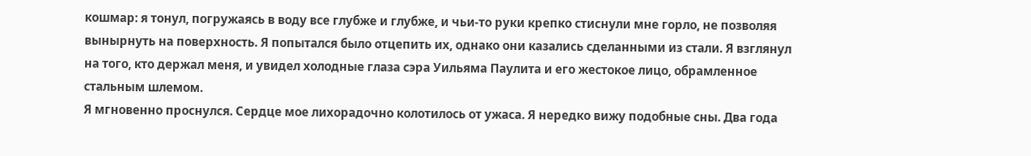кошмар: я тонул, погружаясь в воду все глубже и глубже, и чьи-то руки крепко стиснули мне горло, не позволяя вынырнуть на поверхность. Я попытался было отцепить их, однако они казались сделанными из стали. Я взглянул на того, кто держал меня, и увидел холодные глаза сэра Уильяма Паулита и его жестокое лицо, обрамленное стальным шлемом.
Я мгновенно проснулся. Сердце мое лихорадочно колотилось от ужаса. Я нередко вижу подобные сны. Два года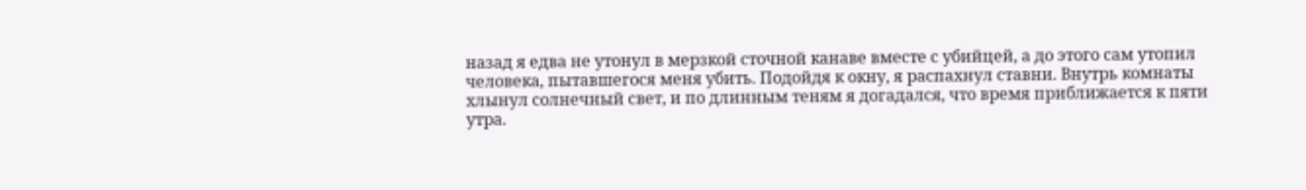назад я едва не утонул в мерзкой сточной канаве вместе с убийцей, а до этого сам утопил человека, пытавшегося меня убить. Подойдя к окну, я распахнул ставни. Внутрь комнаты хлынул солнечный свет, и по длинным теням я догадался, что время приближается к пяти утра.